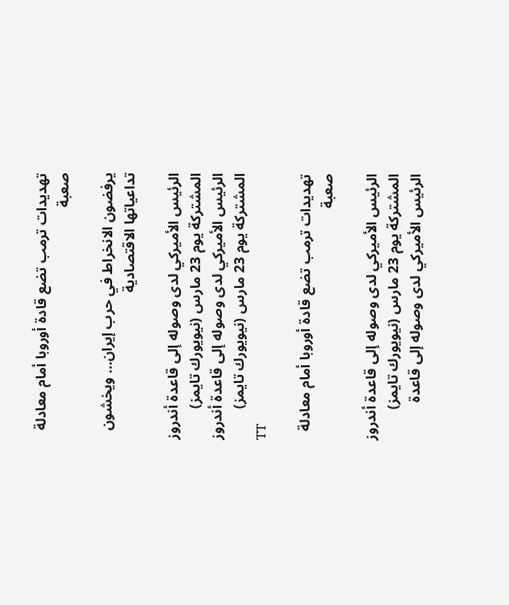تهديدات ترمب تضع قادة أوروبا أمام معادلة صعبة

يرفضون الانخراط في حرب إيران... ويخشون تداعياتها الاقتصادية

الرئيس الأميركي لدى وصوله إلى قاعدة أندروز المشتركة يوم 23 مارس (نيويورك تايمز)
الرئيس الأميركي لدى وصوله إلى قاعدة أندروز المشتركة يوم 23 مارس (نيويورك تايمز)
TT

تهديدات ترمب تضع قادة أوروبا أمام معادلة صعبة

الرئيس الأميركي لدى وصوله إلى قاعدة أندروز المشتركة يوم 23 مارس (نيويورك تايمز)
الرئيس الأميركي لدى وصوله إلى قاعدة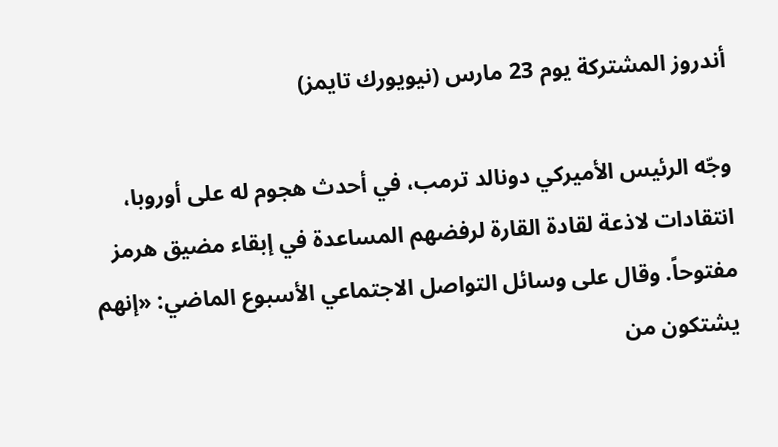أندروز المشتركة يوم 23 مارس (نيويورك تايمز)

وجّه الرئيس الأميركي دونالد ترمب، في أحدث هجوم له على أوروبا، انتقادات لاذعة لقادة القارة لرفضهم المساعدة في إبقاء مضيق هرمز مفتوحاً. وقال على وسائل التواصل الاجتماعي الأسبوع الماضي: «إنهم يشتكون من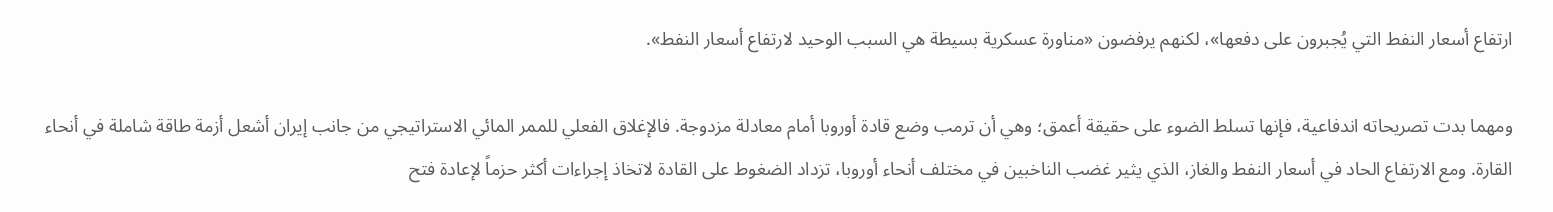ارتفاع أسعار النفط التي يُجبرون على دفعها»، لكنهم يرفضون «مناورة عسكرية بسيطة هي السبب الوحيد لارتفاع أسعار النفط».

ومهما بدت تصريحاته اندفاعية، فإنها تسلط الضوء على حقيقة أعمق؛ وهي أن ترمب وضع قادة أوروبا أمام معادلة مزدوجة. فالإغلاق الفعلي للممر المائي الاستراتيجي من جانب إيران أشعل أزمة طاقة شاملة في أنحاء القارة. ومع الارتفاع الحاد في أسعار النفط والغاز، الذي يثير غضب الناخبين في مختلف أنحاء أوروبا، تزداد الضغوط على القادة لاتخاذ إجراءات أكثر حزماً لإعادة فتح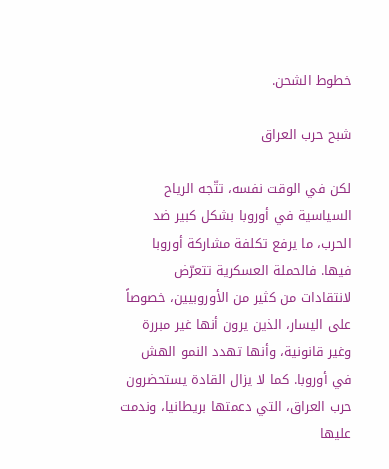خطوط الشحن.

شبح حرب العراق

لكن في الوقت نفسه، تتّجه الرياح السياسية في أوروبا بشكل كبير ضد الحرب، ما يرفع تكلفة مشاركة أوروبا فيها. فالحملة العسكرية تتعرّض لانتقادات من كثير من الأوروبيين، خصوصاً على اليسار، الذين يرون أنها غير مبررة وغير قانونية، وأنها تهدد النمو الهش في أوروبا. كما لا يزال القادة يستحضرون حرب العراق، التي دعمتها بريطانيا، وندمت عليها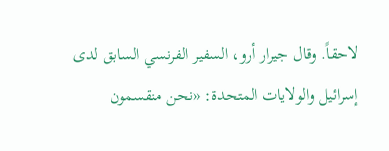لاحقاً. وقال جيرار أرو، السفير الفرنسي السابق لدى إسرائيل والولايات المتحدة: «نحن منقسمون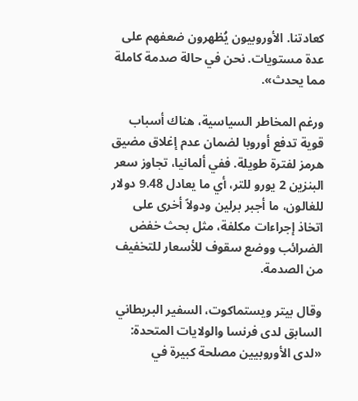كعادتنا. الأوروبيون يُظهرون ضعفهم على عدة مستويات. نحن في حالة صدمة كاملة مما يحدث».

ورغم المخاطر السياسية، هناك أسباب قوية تدفع أوروبا لضمان عدم إغلاق مضيق هرمز لفترة طويلة. ففي ألمانيا، تجاوز سعر البنزين 2 يورو للتر، أي ما يعادل 9.48 دولار للغالون، ما أجبر برلين ودولاً أخرى على اتخاذ إجراءات مكلفة، مثل بحث خفض الضرائب ووضع سقوف للأسعار للتخفيف من الصدمة.

وقال بيتر ويستماكوت، السفير البريطاني السابق لدى فرنسا والولايات المتحدة: «لدى الأوروبيين مصلحة كبيرة في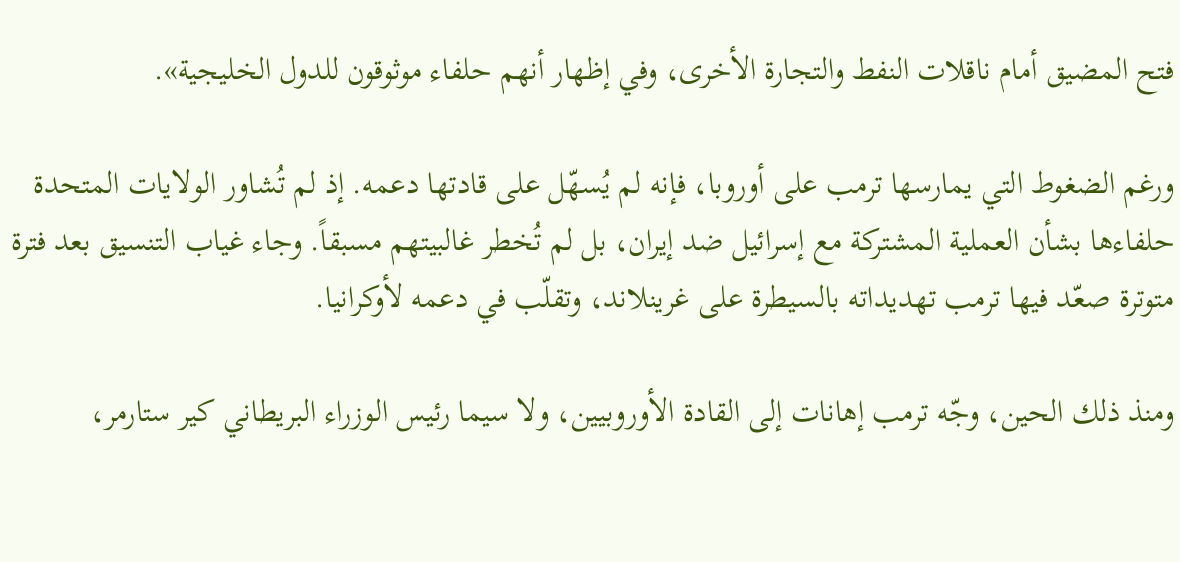فتح المضيق أمام ناقلات النفط والتجارة الأخرى، وفي إظهار أنهم حلفاء موثوقون للدول الخليجية».

ورغم الضغوط التي يمارسها ترمب على أوروبا، فإنه لم يُسهّل على قادتها دعمه. إذ لم تُشاور الولايات المتحدة حلفاءها بشأن العملية المشتركة مع إسرائيل ضد إيران، بل لم تُخطر غالبيتهم مسبقاً. وجاء غياب التنسيق بعد فترة متوترة صعّد فيها ترمب تهديداته بالسيطرة على غرينلاند، وتقلّب في دعمه لأوكرانيا.

ومنذ ذلك الحين، وجّه ترمب إهانات إلى القادة الأوروبيين، ولا سيما رئيس الوزراء البريطاني كير ستارمر،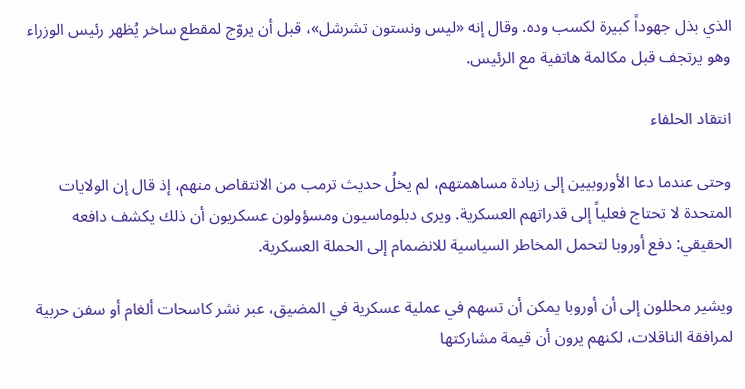الذي بذل جهوداً كبيرة لكسب وده. وقال إنه «ليس ونستون تشرشل»، قبل أن يروّج لمقطع ساخر يُظهر رئيس الوزراء وهو يرتجف قبل مكالمة هاتفية مع الرئيس.

انتقاد الحلفاء

وحتى عندما دعا الأوروبيين إلى زيادة مساهمتهم، لم يخلُ حديث ترمب من الانتقاص منهم، إذ قال إن الولايات المتحدة لا تحتاج فعلياً إلى قدراتهم العسكرية. ويرى دبلوماسيون ومسؤولون عسكريون أن ذلك يكشف دافعه الحقيقي: دفع أوروبا لتحمل المخاطر السياسية للانضمام إلى الحملة العسكرية.

ويشير محللون إلى أن أوروبا يمكن أن تسهم في عملية عسكرية في المضيق، عبر نشر كاسحات ألغام أو سفن حربية لمرافقة الناقلات، لكنهم يرون أن قيمة مشاركتها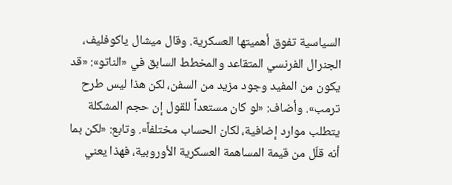السياسية تفوق أهميتها العسكرية. وقال ميشال ياكوفليف، الجنرال الفرنسي المتقاعد والمخطط السابق في «الناتو»: «قد يكون من المفيد وجود مزيد من السفن، لكن هذا ليس طرح ترمب». وأضاف: «لو كان مستعداً للقول إن حجم المشكلة يتطلب موارد إضافية، لكان الحساب مختلفاً». وتابع: «لكن بما أنه قلّل من قيمة المساهمة العسكرية الأوروبية، فهذا يعني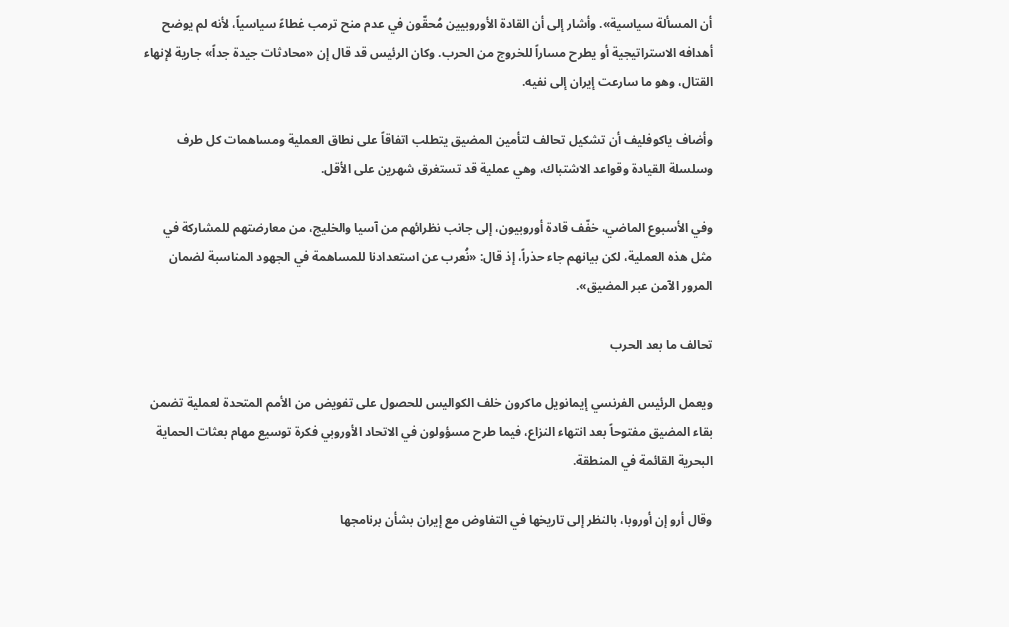أن المسألة سياسية». وأشار إلى أن القادة الأوروبيين مُحقّون في عدم منح ترمب غطاءً سياسياً، لأنه لم يوضح أهدافه الاستراتيجية أو يطرح مساراً للخروج من الحرب. وكان الرئيس قد قال إن «محادثات جيدة جداً» جارية لإنهاء القتال، وهو ما سارعت إيران إلى نفيه.

وأضاف ياكوفليف أن تشكيل تحالف لتأمين المضيق يتطلب اتفاقاً على نطاق العملية ومساهمات كل طرف وسلسلة القيادة وقواعد الاشتباك، وهي عملية قد تستغرق شهرين على الأقل.

وفي الأسبوع الماضي، خفّف قادة أوروبيون، إلى جانب نظرائهم من آسيا والخليج، من معارضتهم للمشاركة في مثل هذه العملية، لكن بيانهم جاء حذراً، إذ قال: «نُعرب عن استعدادنا للمساهمة في الجهود المناسبة لضمان المرور الآمن عبر المضيق».

تحالف ما بعد الحرب

ويعمل الرئيس الفرنسي إيمانويل ماكرون خلف الكواليس للحصول على تفويض من الأمم المتحدة لعملية تضمن بقاء المضيق مفتوحاً بعد انتهاء النزاع، فيما طرح مسؤولون في الاتحاد الأوروبي فكرة توسيع مهام بعثات الحماية البحرية القائمة في المنطقة.

وقال أرو إن أوروبا، بالنظر إلى تاريخها في التفاوض مع إيران بشأن برنامجها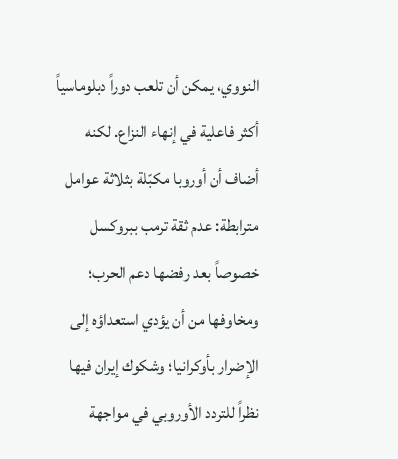النووي، يمكن أن تلعب دوراً دبلوماسياً أكثر فاعلية في إنهاء النزاع. لكنه أضاف أن أوروبا مكبّلة بثلاثة عوامل مترابطة: عدم ثقة ترمب ببروكسل خصوصاً بعد رفضها دعم الحرب؛ ومخاوفها من أن يؤدي استعداؤه إلى الإضرار بأوكرانيا؛ وشكوك إيران فيها نظراً للتردد الأوروبي في مواجهة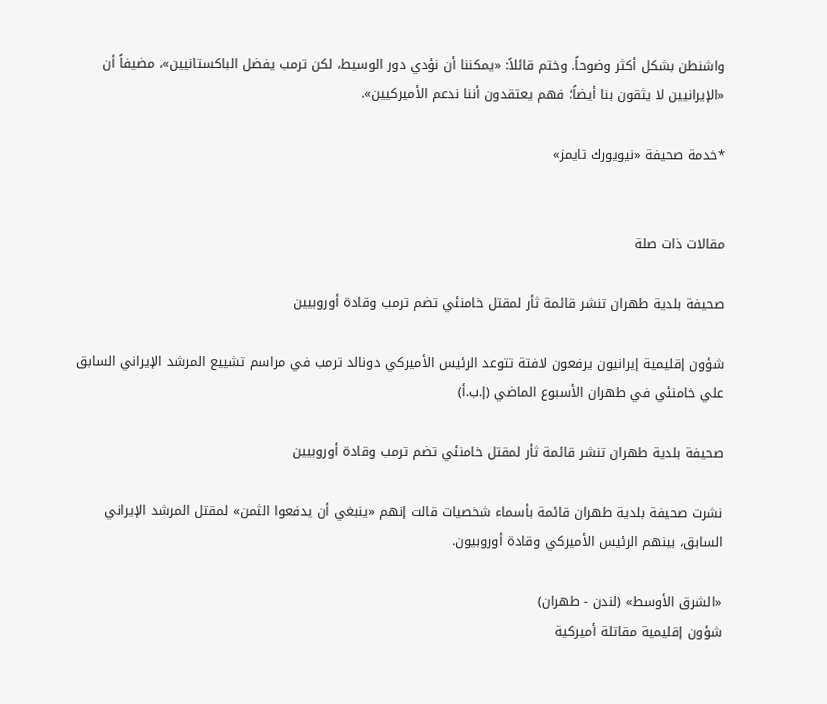واشنطن بشكل أكثر وضوحاً. وختم قائلاً: «يمكننا أن نؤدي دور الوسيط، لكن ترمب يفضل الباكستانيين»، مضيفاً أن «الإيرانيين لا يثقون بنا أيضاً؛ فهم يعتقدون أننا ندعم الأميركيين».

*خدمة صحيفة «نيويورك تايمز»


مقالات ذات صلة

صحيفة بلدية طهران تنشر قائمة ثأر لمقتل خامنئي تضم ترمب وقادة أوروبيين

شؤون إقليمية إيرانيون يرفعون لافتة تتوعد الرئيس الأميركي دونالد ترمب في مراسم تشييع المرشد الإيراني السابق علي خامنئي في طهران الأسبوع الماضي (إ.ب.أ)

صحيفة بلدية طهران تنشر قائمة ثأر لمقتل خامنئي تضم ترمب وقادة أوروبيين

نشرت صحيفة بلدية طهران قائمة بأسماء شخصيات قالت إنهم «ينبغي أن يدفعوا الثمن» لمقتل المرشد الإيراني السابق، بينهم الرئيس الأميركي وقادة أوروبيون.

«الشرق الأوسط» (لندن - طهران)
شؤون إقليمية مقاتلة أميركية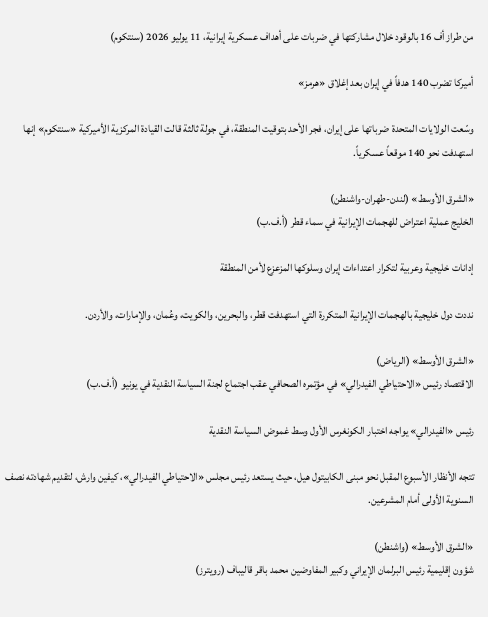من طراز أف 16 بالوقود خلال مشاركتها في ضربات على أهداف عسكرية إيرانية، 11 يوليو 2026 (سنتكوم)

أميركا تضرب 140 هدفاً في إيران بعد إغلاق «هرمز»

وسّعت الولايات المتحدة ضرباتها على إيران، فجر الأحد بتوقيت المنطقة، في جولة ثالثة قالت القيادة المركزية الأميركية «سنتكوم» إنها استهدفت نحو 140 موقعاً عسكرياً.

«الشرق الأوسط» (لندن-طهران-واشنطن)
الخليج عملية اعتراض للهجمات الإيرانية في سماء قطر (أ.ف.ب)

إدانات خليجية وعربية لتكرار اعتداءات إيران وسلوكها المزعزع لأمن المنطقة

نددت دول خليجية بالهجمات الإيرانية المتكررة التي استهدفت قطر، والبحرين، والكويت، وعُمان، والإمارات، والأردن.

«الشرق الأوسط» (الرياض)
الاقتصاد رئيس «الاحتياطي الفيدرالي» في مؤتمره الصحافي عقب اجتماع لجنة السياسة النقدية في يونيو (أ.ف.ب)

رئيس «الفيدرالي» يواجه اختبار الكونغرس الأول وسط غموض السياسة النقدية

تتجه الأنظار الأسبوع المقبل نحو مبنى الكابيتول هيل، حيث يستعد رئيس مجلس «الاحتياطي الفيدرالي»، كيفين وارش، لتقديم شهادته نصف السنوية الأولى أمام المشرعين.

«الشرق الأوسط» (واشنطن)
شؤون إقليمية رئيس البرلمان الإيراني وكبير المفاوضين محمد باقر قاليباف (رويترز)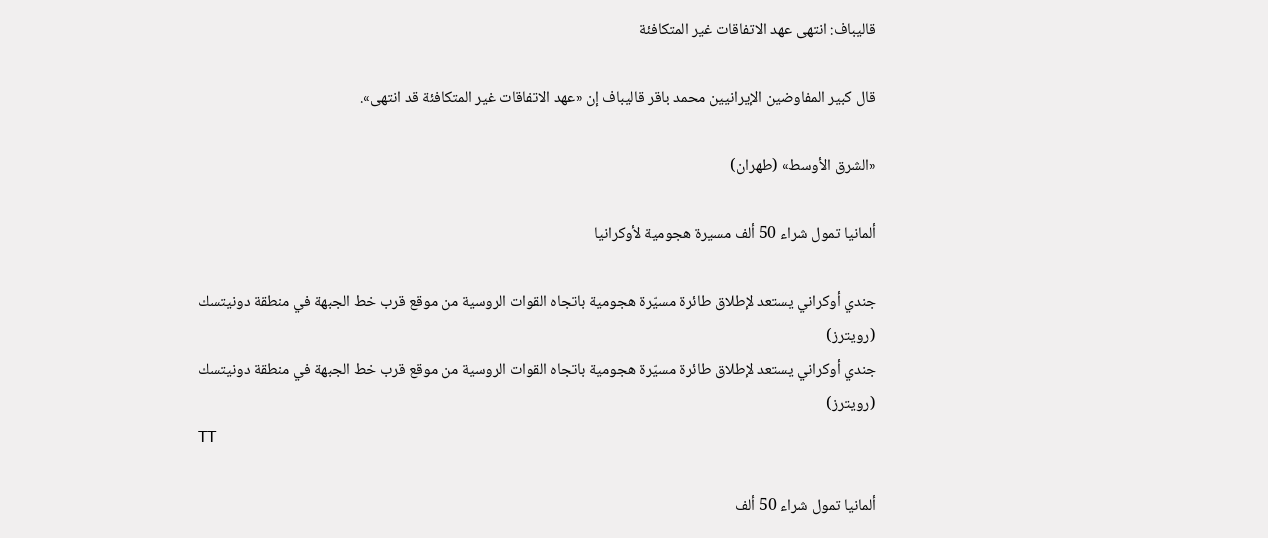قاليباف: انتهى عهد الاتفاقات غير المتكافئة

قال كبير المفاوضين الإيرانيين محمد باقر قاليباف إن «عهد الاتفاقات غير المتكافئة قد انتهى».

«الشرق الأوسط» (طهران)

ألمانيا تمول شراء 50 ألف مسيرة هجومية لأوكرانيا

جندي أوكراني يستعد لإطلاق طائرة مسيّرة هجومية باتجاه القوات الروسية من موقع قرب خط الجبهة في منطقة دونيتسك (رويترز)
جندي أوكراني يستعد لإطلاق طائرة مسيّرة هجومية باتجاه القوات الروسية من موقع قرب خط الجبهة في منطقة دونيتسك (رويترز)
TT

ألمانيا تمول شراء 50 ألف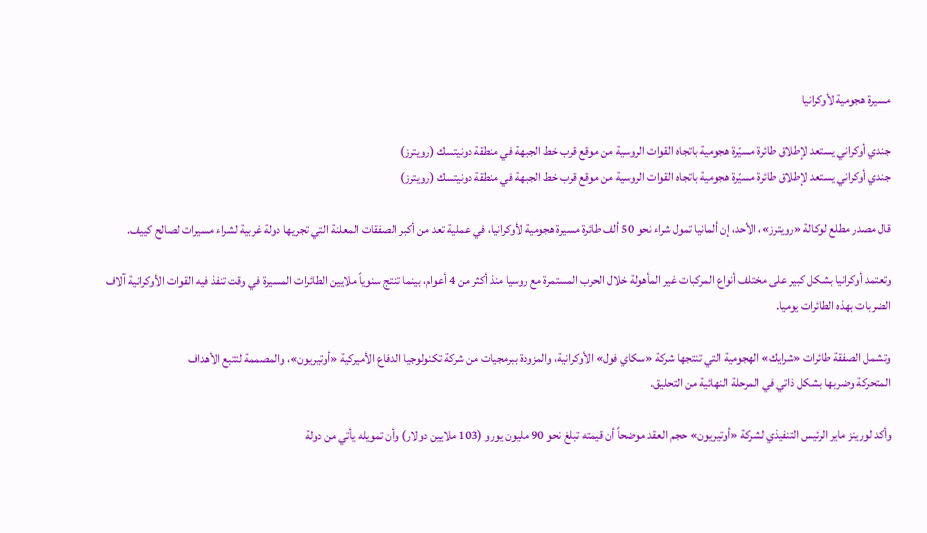مسيرة هجومية لأوكرانيا

جندي أوكراني يستعد لإطلاق طائرة مسيّرة هجومية باتجاه القوات الروسية من موقع قرب خط الجبهة في منطقة دونيتسك (رويترز)
جندي أوكراني يستعد لإطلاق طائرة مسيّرة هجومية باتجاه القوات الروسية من موقع قرب خط الجبهة في منطقة دونيتسك (رويترز)

قال مصدر مطلع لوكالة «رويترز»، الأحد، إن ألمانيا تمول شراء نحو 50 ألف طائرة مسيرة هجومية لأوكرانيا، في عملية تعد من أكبر الصفقات المعلنة التي تجريها دولة غربية لشراء مسيرات لصالح كييف.

وتعتمد أوكرانيا بشكل كبير على مختلف أنواع المركبات غير المأهولة خلال الحرب المستمرة مع روسيا ‌منذ أكثر من ‌4 أعوام، بينما تنتج ‌سنوياً ملايين الطائرات المسيرة في وقت تنفذ فيه القوات الأوكرانية آلاف الضربات بهذه الطائرات يوميا.

وتشمل الصفقة طائرات «شرايك» الهجومية التي تنتجها شركة «سكاي فول» الأوكرانية، والمزودة ببرمجيات من شركة تكنولوجيا الدفاع الأميركية «أوتيريون»، والمصممة لتتبع الأهداف المتحركة ‌وضربها ‌بشكل ذاتي في المرحلة النهائية من التحليق.

وأكد لورينز ‌ماير الرئيس التنفيذي لشركة ‌«أوتيريون» حجم العقد موضحاً أن قيمته تبلغ نحو 90 مليون يورو (103 ملايين دولار) وأن تمويله يأتي من دولة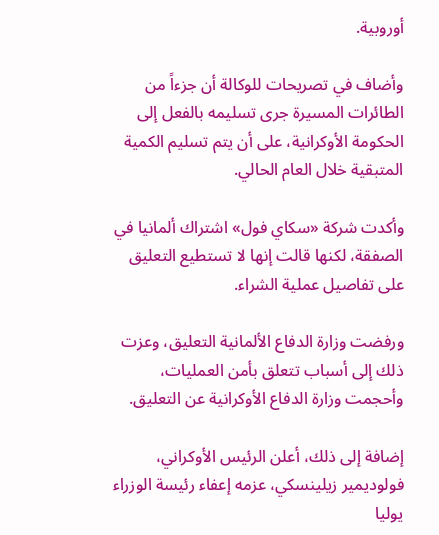أوروبية.

وأضاف ‌في تصريحات للوكالة أن جزءاً من الطائرات المسيرة جرى تسليمه بالفعل إلى الحكومة الأوكرانية، على أن يتم تسليم الكمية المتبقية خلال العام الحالي.

وأكدت شركة «سكاي فول» اشتراك ألمانيا في الصفقة، لكنها قالت إنها لا تستطيع التعليق على تفاصيل عملية الشراء.

ورفضت وزارة الدفاع الألمانية التعليق، وعزت ذلك إلى أسباب تتعلق بأمن العمليات، وأحجمت وزارة الدفاع الأوكرانية عن التعليق.

إضافة إلى ذلك، أعلن الرئيس الأوكراني، فولوديمير زيلينسكي، عزمه إعفاء رئيسة الوزراء يوليا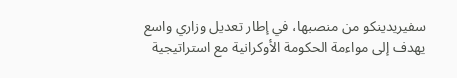سفيريدينكو من منصبها، في إطار تعديل وزاري واسع يهدف إلى مواءمة الحكومة الأوكرانية مع استراتيجية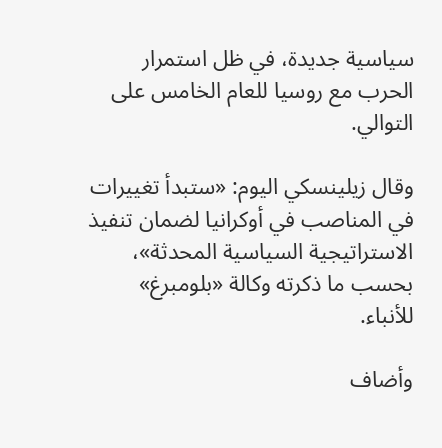سياسية جديدة، في ظل استمرار الحرب مع روسيا للعام الخامس على التوالي.

وقال زيلينسكي اليوم: «ستبدأ تغييرات في المناصب في أوكرانيا لضمان تنفيذ الاستراتيجية السياسية المحدثة»، بحسب ما ذكرته وكالة «بلومبرغ» للأنباء.

وأضاف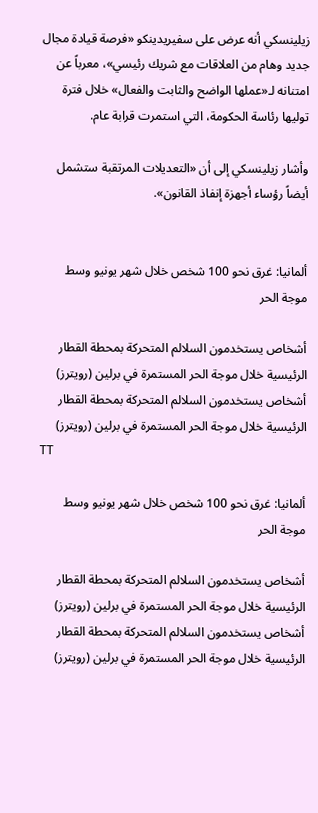زيلينسكي أنه عرض على سفيريدينكو «فرصة قيادة مجال جديد وهام من العلاقات مع شريك رئيسي»، معرباً عن امتنانه لـ«عملها الواضح والثابت والفعال» خلال فترة توليها رئاسة الحكومة، التي استمرت قرابة عام.

وأشار زيلينسكي إلى أن «التعديلات المرتقبة ستشمل أيضاً رؤساء أجهزة إنفاذ القانون».


ألمانيا: غرق نحو 100 شخص خلال شهر يونيو وسط موجة الحر

أشخاص يستخدمون السلالم المتحركة بمحطة القطار الرئيسية خلال موجة الحر المستمرة في برلين (رويترز)
أشخاص يستخدمون السلالم المتحركة بمحطة القطار الرئيسية خلال موجة الحر المستمرة في برلين (رويترز)
TT

ألمانيا: غرق نحو 100 شخص خلال شهر يونيو وسط موجة الحر

أشخاص يستخدمون السلالم المتحركة بمحطة القطار الرئيسية خلال موجة الحر المستمرة في برلين (رويترز)
أشخاص يستخدمون السلالم المتحركة بمحطة القطار الرئيسية خلال موجة الحر المستمرة في برلين (رويترز)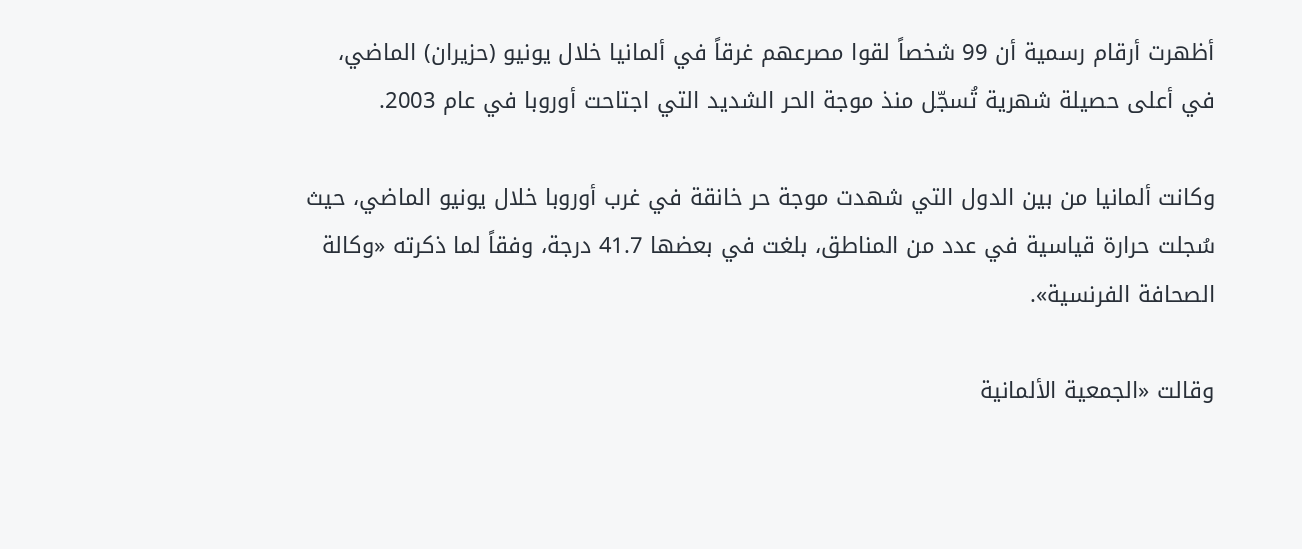أظهرت أرقام رسمية أن 99 شخصاً لقوا مصرعهم غرقاً في ألمانيا خلال يونيو (حزيران) الماضي، في أعلى حصيلة شهرية تُسجّل منذ موجة الحر الشديد التي اجتاحت أوروبا في عام 2003.

وكانت ألمانيا من بين الدول التي شهدت موجة حر خانقة في غرب أوروبا خلال يونيو الماضي، حيث سُجلت حرارة قياسية في عدد من المناطق، بلغت في بعضها 41.7 درجة، وفقاً لما ذكرته «وكالة الصحافة الفرنسية».

وقالت «الجمعية الألمانية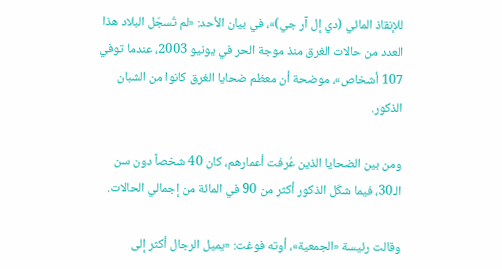للإنقاذ المائي (دي إل آر جي)»، في بيان الأحد: «لم تُسجّل البلاد هذا العدد من حالات الغرق منذ موجة الحر في يونيو 2003، عندما توفي 107 أشخاص»، موضحة أن معظم ضحايا الغرق كانوا من الشبان الذكور.

ومن بين الضحايا الذين عُرفت أعمارهم، كان 40 شخصاً دون سن الـ30، فيما شكّل الذكور أكثر من 90 في المائة من إجمالي الحالات.

وقالت رئيسة «الجمعية»، أوته فوغت: «يميل الرجال أكثر إلى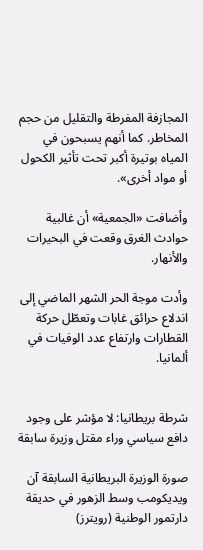المجازفة المفرطة والتقليل من حجم المخاطر. كما أنهم يسبحون في المياه بوتيرة أكبر تحت تأثير الكحول أو مواد أخرى».

وأضافت «الجمعية» أن غالبية حوادث الغرق وقعت في البحيرات والأنهار.

وأدت موجة الحر الشهر الماضي إلى اندلاع حرائق غابات وتعطّل حركة القطارات وارتفاع عدد الوفيات في ألمانيا.


شرطة بريطانيا: لا مؤشر على وجود دافع سياسي وراء مقتل وزيرة سابقة

صورة الوزيرة البريطانية السابقة آن ويديكومب وسط الزهور في حديقة دارتمور الوطنية (رويترز)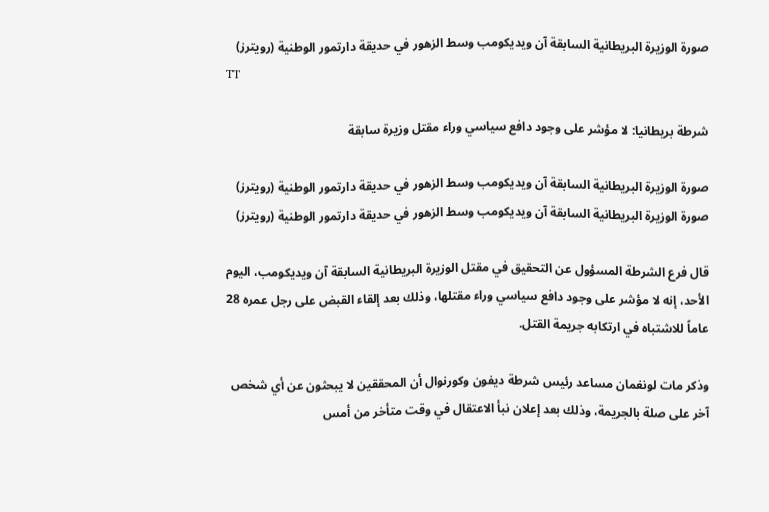صورة الوزيرة البريطانية السابقة آن ويديكومب وسط الزهور في حديقة دارتمور الوطنية (رويترز)
TT

شرطة بريطانيا: لا مؤشر على وجود دافع سياسي وراء مقتل وزيرة سابقة

صورة الوزيرة البريطانية السابقة آن ويديكومب وسط الزهور في حديقة دارتمور الوطنية (رويترز)
صورة الوزيرة البريطانية السابقة آن ويديكومب وسط الزهور في حديقة دارتمور الوطنية (رويترز)

قال فرع الشرطة المسؤول عن التحقيق في مقتل الوزيرة البريطانية السابقة آن ويديكومب، اليوم الأحد، ‌إنه ‌لا مؤشر ‌على وجود دافع سياسي وراء مقتلها، وذلك بعد إلقاء القبض على رجل عمره 28 عاماً للاشتباه ‌في ‌ارتكابه جريمة القتل.

وذكر ‌مات لونغمان ‌مساعد رئيس شرطة ديفون وكورنوال أن المحققين لا ‌يبحثون عن أي شخص آخر على صلة بالجريمة، وذلك بعد إعلان نبأ الاعتقال في وقت متأخر من أمس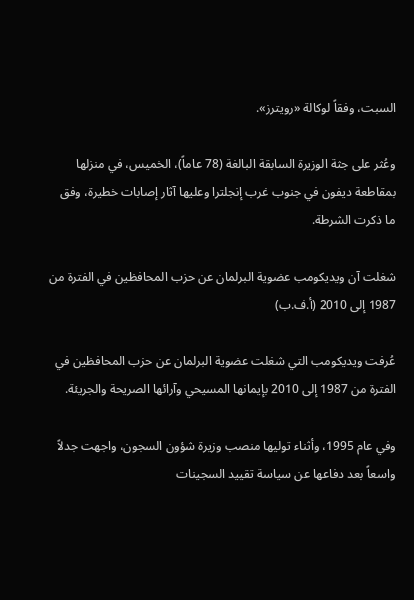السبت، وفقاً لوكالة «رويترز».

وعُثر على جثة الوزيرة السابقة البالغة (78 عاماً)، الخميس، في منزلها بمقاطعة ديفون في جنوب غرب إنجلترا وعليها آثار إصابات خطيرة، وفق ما ذكرت الشرطة.

شغلت آن ويديكومب عضوية البرلمان عن حزب المحافظين في الفترة من 1987 إلى 2010 (أ.ف.ب)

عُرفت ويديكومب التي شغلت عضوية البرلمان عن حزب المحافظين في الفترة من 1987 إلى 2010 بإيمانها المسيحي وآرائها الصريحة والجريئة.

وفي عام 1995، وأثناء توليها منصب وزيرة شؤون السجون، واجهت جدلاً واسعاً بعد دفاعها عن سياسة تقييد السجينات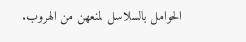الحوامل بالسلاسل لمنعهن من الهروب.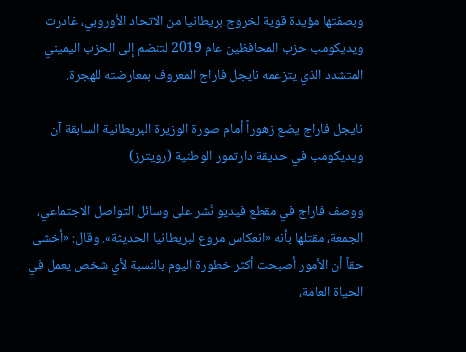وبصفتها مؤيدة قوية لخروج بريطانيا من الاتحاد الأوروبي، غادرت ويديكومب حزب المحافظين عام 2019 لتنضم إلى الحزب اليميني المتشدد الذي يتزعمه نايجل فاراج المعروف بمعارضته للهجرة.

نايجل فاراج يضع زهوراً أمام صورة الوزيرة البريطانية السابقة آن ويديكومب في حديقة دارتمور الوطنية (رويترز)

ووصف فاراج في مقطع فيديو نُشر على وسائل التواصل الاجتماعي، الجمعة، مقتلها بأنه «انعكاس مروع لبريطانيا الحديثة». وقال: «أخشى حقاً أن الأمور أصبحت أكثر خطورة اليوم بالنسبة لأي شخص يعمل في الحياة العامة،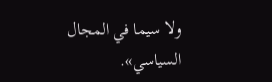ولا سيما في المجال السياسي».